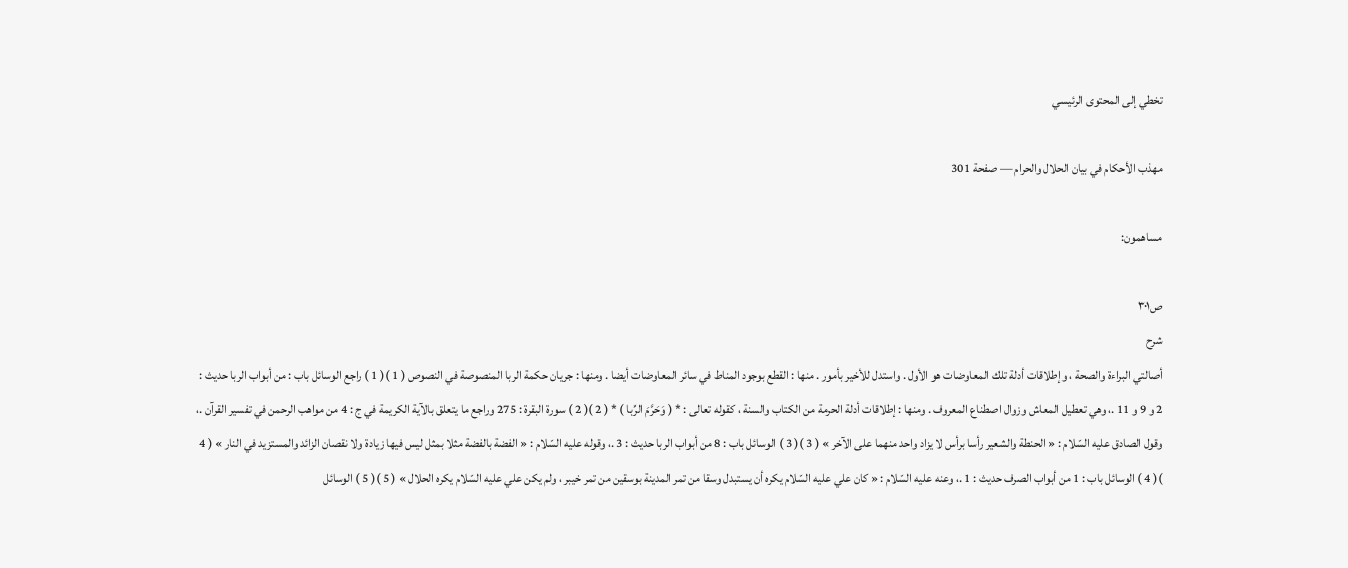تخطي إلى المحتوى الرئيسي

مهذب الأحكام في بيان الحلال والحرام — صفحة 301

مساهمون:

ص٣٠١
شرح
أصالتي البراءة والصحة ، وإطلاقات أدلة تلك المعاوضات هو الأول . واستدل للأخير بأمور . منها : القطع بوجود المناط في سائر المعاوضات أيضا . ومنها : جريان حكمة الربا المنصوصة في النصوص ( 1 )( 1 ) راجع الوسائل باب : من أبواب الربا حديث : 2 و 9 و 11 .، وهي تعطيل المعاش وزوال اصطناع المعروف . ومنها : إطلاقات أدلة الحرمة من الكتاب والسنة ، كقوله تعالى : * ( وَحَرَّمَ الرِّبا ) * ( 2 )( 2 ) سورة البقرة : 275 وراجع ما يتعلق بالآية الكريمة في ج : 4 من مواهب الرحمن في تفسير القرآن .، وقول الصادق عليه السّلام : « الحنطة والشعير رأسا برأس لا يزاد واحد منهما على الآخر » ( 3 )( 3 ) الوسائل باب : 8 من أبواب الربا حديث : 3 .، وقوله عليه السّلام : « الفضة بالفضة مثلا بمثل ليس فيها زيادة ولا نقصان الزائد والمستزيد في النار » ( 4 )( 4 ) الوسائل باب : 1 من أبواب الصرف حديث : 1 .، وعنه عليه السّلام : « كان علي عليه السّلام يكره أن يستبدل وسقا من تمر المدينة بوسقين من تمر خيبر ، ولم يكن علي عليه السّلام يكره الحلال » ( 5 )( 5 ) الوسائل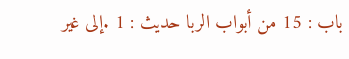باب : 15 من أبواب الربا حديث : 1 .إلى غير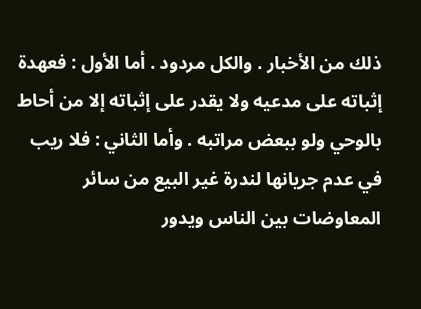ذلك من الأخبار . والكل مردود . أما الأول : فعهدة إثباته على مدعيه ولا يقدر على إثباته إلا من أحاط بالوحي ولو ببعض مراتبه . وأما الثاني : فلا ريب في عدم جريانها لندرة غير البيع من سائر المعاوضات بين الناس ويدور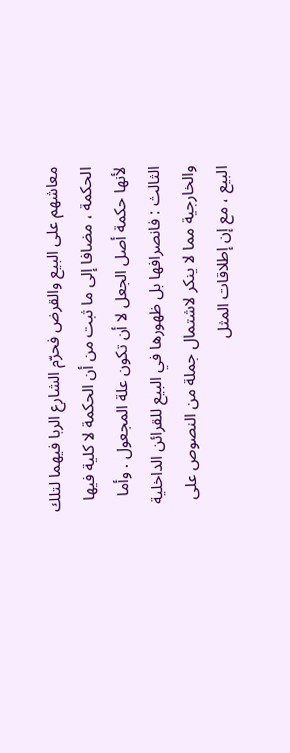معاشهم على البيع والقرض فحرّم الشارع الربا فيهما لتلك الحكمة ، مضافا إلى ما ثبت من أن الحكمة لا كلية فيها لأنها حكمة أصل الجعل لا أن تكون علة المجعول . وأما الثالث : فانصرافها بل ظهورها في البيع للقرائن الداخلية والخارجية مما لا ينكر لاشتمال جملة من النصوص على البيع ، مع إن إطلاقات المثل